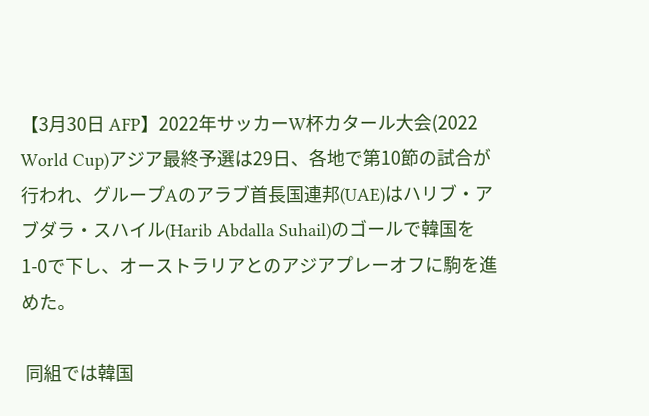【3月30日 AFP】2022年サッカーW杯カタール大会(2022 World Cup)アジア最終予選は29日、各地で第10節の試合が行われ、グループAのアラブ首長国連邦(UAE)はハリブ・アブダラ・スハイル(Harib Abdalla Suhail)のゴールで韓国を1-0で下し、オーストラリアとのアジアプレーオフに駒を進めた。

 同組では韓国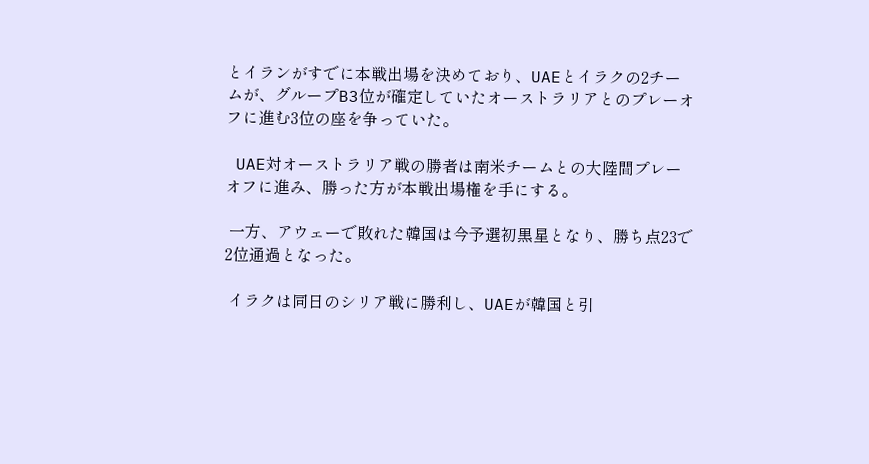とイランがすでに本戦出場を決めており、UAEとイラクの2チームが、グループB3位が確定していたオーストラリアとのプレーオフに進む3位の座を争っていた。

 UAE対オーストラリア戦の勝者は南米チームとの大陸間プレーオフに進み、勝った方が本戦出場権を手にする。

 一方、アウェーで敗れた韓国は今予選初黒星となり、勝ち点23で2位通過となった。

 イラクは同日のシリア戦に勝利し、UAEが韓国と引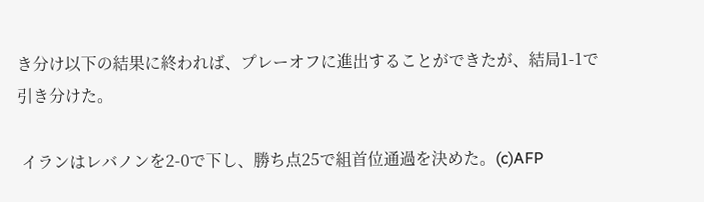き分け以下の結果に終われば、プレーオフに進出することができたが、結局1-1で引き分けた。

 イランはレバノンを2-0で下し、勝ち点25で組首位通過を決めた。(c)AFP